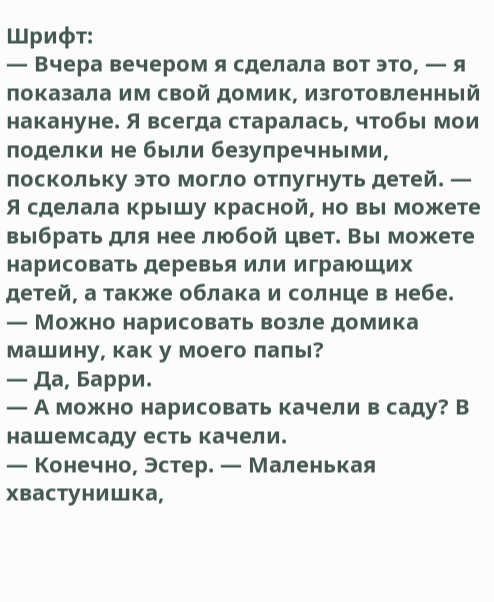Шрифт:
— Вчера вечером я сделала вот это, — я показала им свой домик, изготовленный накануне. Я всегда старалась, чтобы мои поделки не были безупречными, поскольку это могло отпугнуть детей. — Я сделала крышу красной, но вы можете выбрать для нее любой цвет. Вы можете нарисовать деревья или играющих детей, а также облака и солнце в небе.
— Можно нарисовать возле домика машину, как у моего папы?
— Да, Барри.
— А можно нарисовать качели в саду? В нашемсаду есть качели.
— Конечно, Эстер. — Маленькая хвастунишка,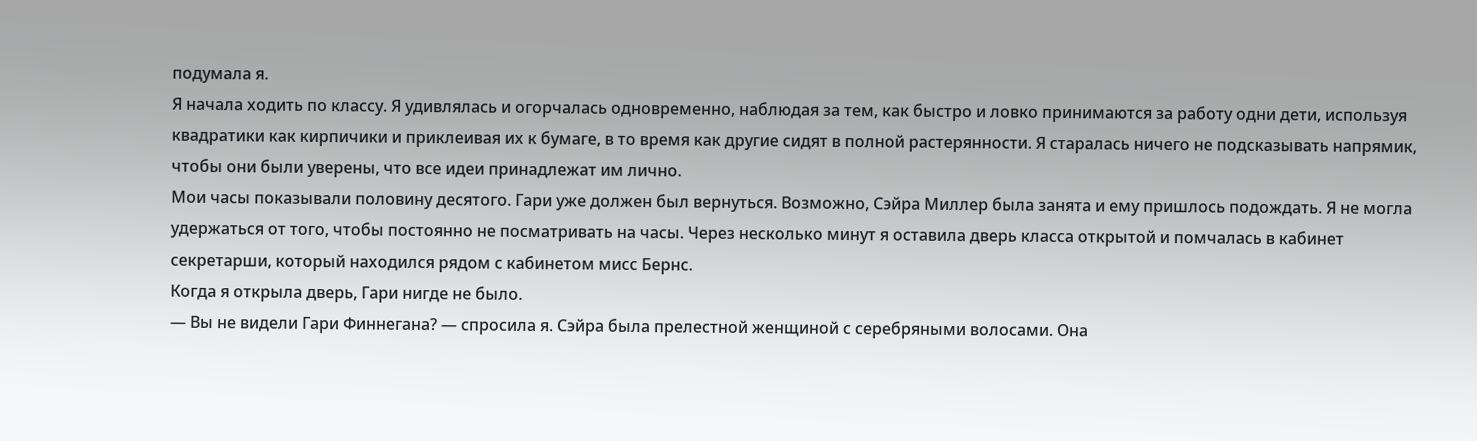подумала я.
Я начала ходить по классу. Я удивлялась и огорчалась одновременно, наблюдая за тем, как быстро и ловко принимаются за работу одни дети, используя квадратики как кирпичики и приклеивая их к бумаге, в то время как другие сидят в полной растерянности. Я старалась ничего не подсказывать напрямик, чтобы они были уверены, что все идеи принадлежат им лично.
Мои часы показывали половину десятого. Гари уже должен был вернуться. Возможно, Сэйра Миллер была занята и ему пришлось подождать. Я не могла удержаться от того, чтобы постоянно не посматривать на часы. Через несколько минут я оставила дверь класса открытой и помчалась в кабинет секретарши, который находился рядом с кабинетом мисс Бернс.
Когда я открыла дверь, Гари нигде не было.
— Вы не видели Гари Финнегана? — спросила я. Сэйра была прелестной женщиной с серебряными волосами. Она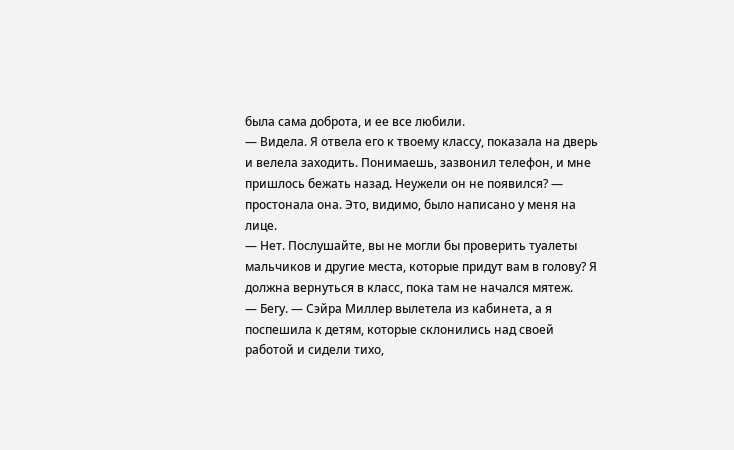была сама доброта, и ее все любили.
— Видела. Я отвела его к твоему классу, показала на дверь и велела заходить. Понимаешь, зазвонил телефон, и мне пришлось бежать назад. Неужели он не появился? — простонала она. Это, видимо, было написано у меня на лице.
— Нет. Послушайте, вы не могли бы проверить туалеты мальчиков и другие места, которые придут вам в голову? Я должна вернуться в класс, пока там не начался мятеж.
— Бегу. — Сэйра Миллер вылетела из кабинета, а я поспешила к детям, которые склонились над своей работой и сидели тихо,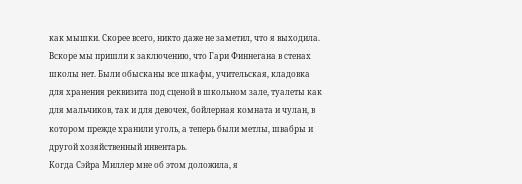как мышки. Скорее всего, никто даже не заметил, что я выходила.
Вскоре мы пришли к заключению, что Гари Финнегана в стенах школы нет. Были обысканы все шкафы, учительская, кладовка для хранения реквизита под сценой в школьном зале, туалеты как для мальчиков, так и для девочек, бойлерная комната и чулан, в котором прежде хранили уголь, а теперь были метлы, швабры и другой хозяйственный инвентарь.
Когда Сэйра Миллер мне об этом доложила, я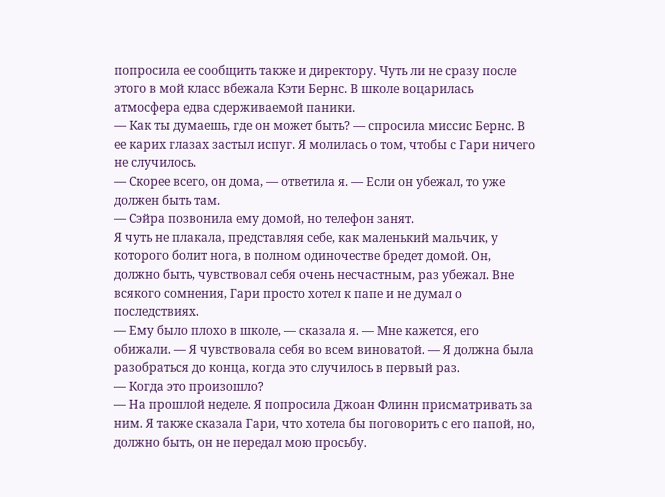попросила ее сообщить также и директору. Чуть ли не сразу после этого в мой класс вбежала Кэти Бернс. В школе воцарилась атмосфера едва сдерживаемой паники.
— Как ты думаешь, где он может быть? — спросила миссис Бернс. В ее карих глазах застыл испуг. Я молилась о том, чтобы с Гари ничего не случилось.
— Скорее всего, он дома, — ответила я. — Если он убежал, то уже должен быть там.
— Сэйра позвонила ему домой, но телефон занят.
Я чуть не плакала, представляя себе, как маленький мальчик, у которого болит нога, в полном одиночестве бредет домой. Он, должно быть, чувствовал себя очень несчастным, раз убежал. Вне всякого сомнения, Гари просто хотел к папе и не думал о последствиях.
— Ему было плохо в школе, — сказала я. — Мне кажется, его обижали. — Я чувствовала себя во всем виноватой. — Я должна была разобраться до конца, когда это случилось в первый раз.
— Когда это произошло?
— На прошлой неделе. Я попросила Джоан Флинн присматривать за ним. Я также сказала Гари, что хотела бы поговорить с его папой, но, должно быть, он не передал мою просьбу.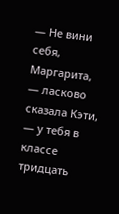— Не вини себя, Маргарита, — ласково сказала Кэти, — у тебя в классе тридцать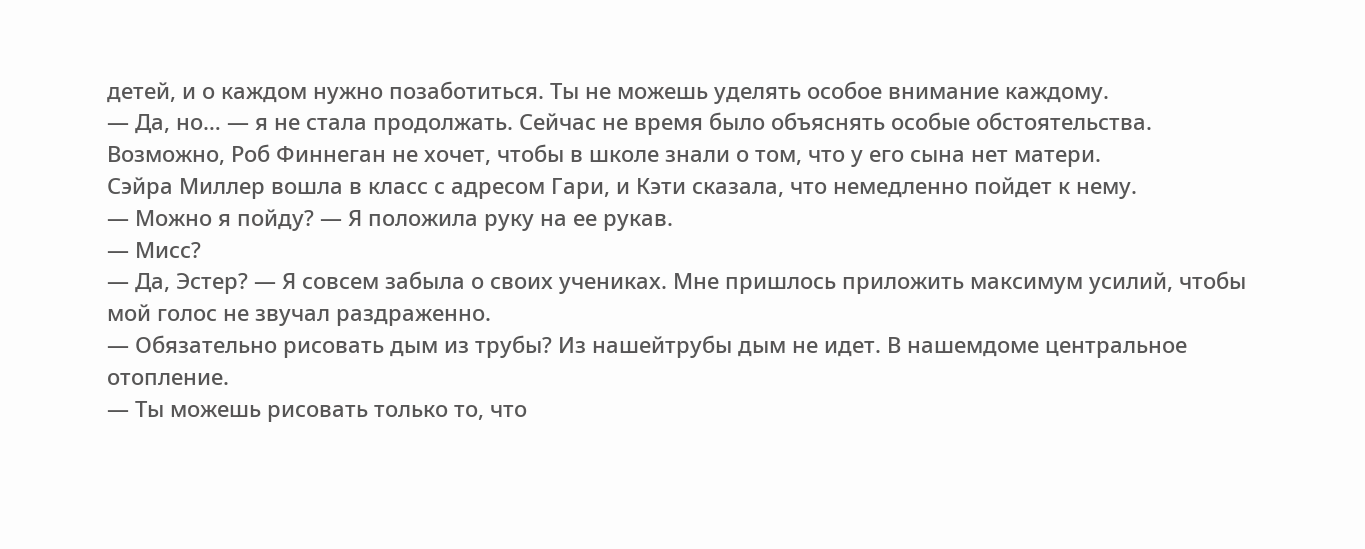детей, и о каждом нужно позаботиться. Ты не можешь уделять особое внимание каждому.
— Да, но… — я не стала продолжать. Сейчас не время было объяснять особые обстоятельства. Возможно, Роб Финнеган не хочет, чтобы в школе знали о том, что у его сына нет матери.
Сэйра Миллер вошла в класс с адресом Гари, и Кэти сказала, что немедленно пойдет к нему.
— Можно я пойду? — Я положила руку на ее рукав.
— Мисс?
— Да, Эстер? — Я совсем забыла о своих учениках. Мне пришлось приложить максимум усилий, чтобы мой голос не звучал раздраженно.
— Обязательно рисовать дым из трубы? Из нашейтрубы дым не идет. В нашемдоме центральное отопление.
— Ты можешь рисовать только то, что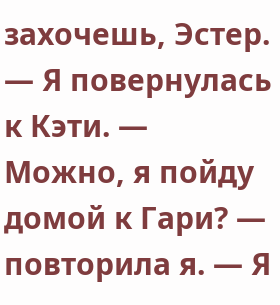захочешь, Эстер. — Я повернулась к Кэти. — Можно, я пойду домой к Гари? — повторила я. — Я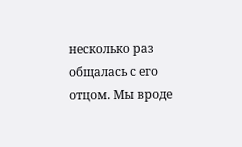несколько раз общалась с его отцом. Мы вроде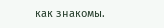как знакомы.